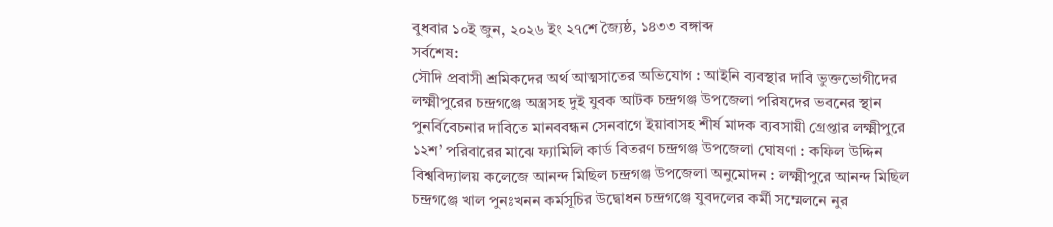বুধবার ১০ই জুন, ২০২৬ ইং ২৭শে জ্যৈষ্ঠ, ১৪৩৩ বঙ্গাব্দ
সর্বশেষ:
সৌদি প্রবাসী শ্রমিকদের অর্থ আত্মসাতের অভিযোগ : আইনি ব্যবস্থার দাবি ভুক্তভোগীদের লক্ষ্মীপুরের চন্দ্রগঞ্জে অস্ত্রসহ দুই যুবক আটক চন্দ্রগঞ্জ উপজেলা পরিষদের ভবনের স্থান পুনর্বিবেচনার দাবিতে মানববন্ধন সেনবাগে ইয়াবাসহ শীর্ষ মাদক ব্যবসায়ী গ্রেপ্তার লক্ষ্মীপুরে ১২শ’ পরিবারের মাঝে ফ্যামিলি কার্ড বিতরণ চন্দ্রগঞ্জ উপজেলা ঘোষণা : কফিল উদ্দিন বিশ্ববিদ্যালয় কলেজে আনন্দ মিছিল চন্দ্রগঞ্জ উপজেলা অনুমোদন : লক্ষ্মীপুরে আনন্দ মিছিল চন্দ্রগঞ্জে খাল পুনঃখনন কর্মসূচির উদ্বোধন চন্দ্রগঞ্জে যুবদলের কর্মী সম্মেলনে নুর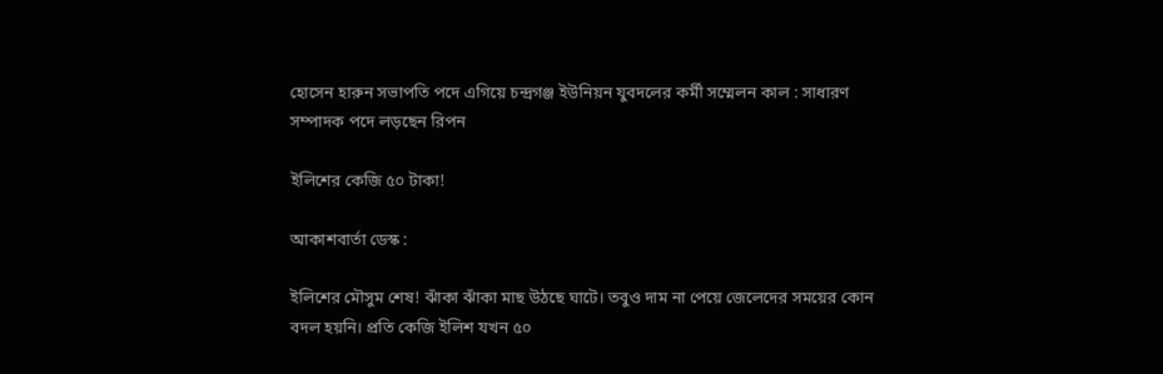হোসেন হারুন সভাপতি পদে এগিয়ে চন্দ্রগঞ্জ ইউনিয়ন যুবদলের কর্মী সম্মেলন কাল : সাধারণ সম্পাদক পদে লড়ছেন রিপন

ইলিশের কেজি ৫০ টাকা!

আকাশবার্তা ডেস্ক :

ইলিশের মৌসুম শেষ! ঝাঁকা ঝাঁকা মাছ উঠছে ঘাটে। তবুও দাম না পেয়ে জেলেদের সময়ের কোন বদল হয়নি। প্রতি কেজি ইলিশ যখন ৫০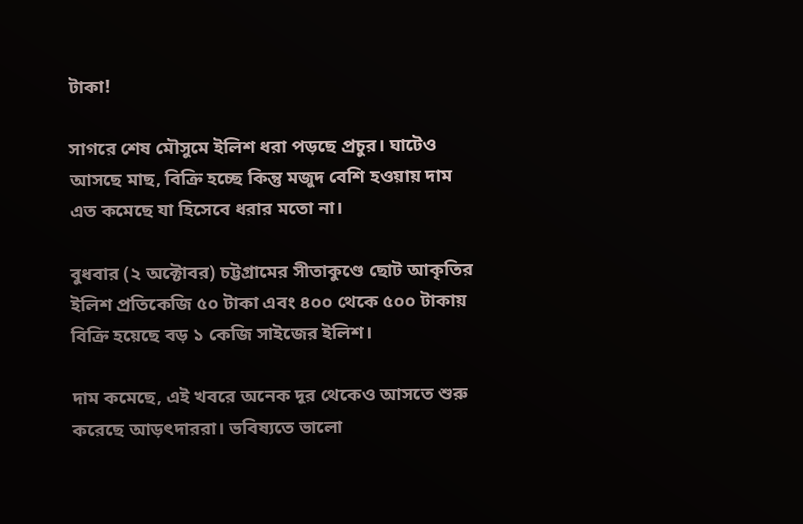টাকা!

সাগরে শেষ মৌসুমে ইলিশ ধরা পড়ছে প্রচুর। ঘাটেও আসছে মাছ, বিক্রি হচ্ছে কিন্তু মজুদ বেশি হওয়ায় দাম এত কমেছে যা হিসেবে ধরার মতো না।

বুধবার (২ অক্টোবর) চট্টগ্রামের সীতাকুণ্ডে ছোট আকৃতির ইলিশ প্রতিকেজি ৫০ টাকা এবং ৪০০ থেকে ৫০০ টাকায় বিক্রি হয়েছে বড় ১ কেজি সাইজের ইলিশ।

দাম কমেছে, এই খবরে অনেক দূর থেকেও আসতে শুরু করেছে আড়ৎদাররা। ভবিষ্যতে ভালো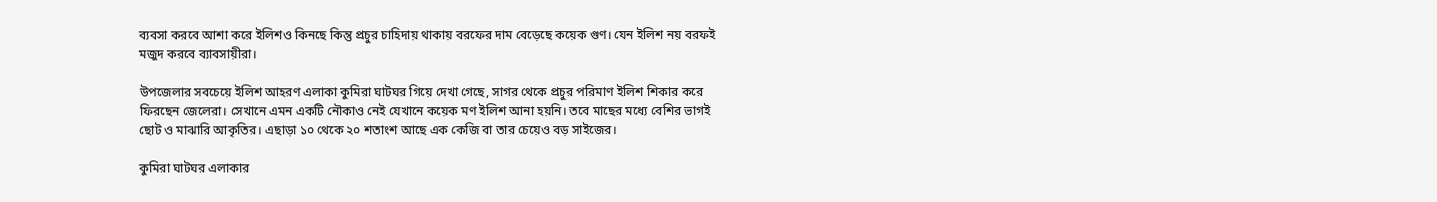ব্যবসা করবে আশা করে ইলিশও কিনছে কিন্তু প্রচুর চাহিদায় থাকায় বরফের দাম বেড়েছে কয়েক গুণ। যেন ইলিশ নয় বরফই মজুদ করবে ব্যাবসায়ীরা।

উপজেলার সবচেয়ে ইলিশ আহরণ এলাকা কুমিরা ঘাটঘর গিয়ে দেখা গেছে, সাগর থেকে প্রচুর পরিমাণ ইলিশ শিকার করে ফিরছেন জেলেরা। সেখানে এমন একটি নৌকাও নেই যেখানে কয়েক মণ ইলিশ আনা হয়নি। তবে মাছের মধ্যে বেশির ভাগই ছোট ও মাঝারি আকৃতির। এছাড়া ১০ থেকে ২০ শতাংশ আছে এক কেজি বা তার চেয়েও বড় সাইজের।

কুমিরা ঘাটঘর এলাকার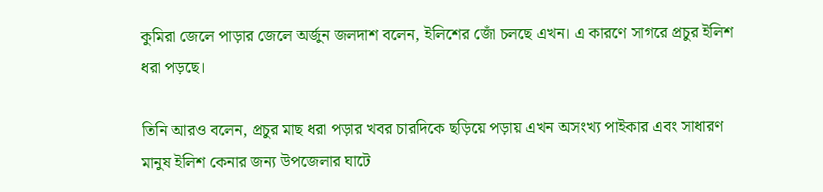কুমিরা জেলে পাড়ার জেলে অর্জুন জলদাশ বলেন, ইলিশের জোঁ চলছে এখন। এ কারণে সাগরে প্রচুর ইলিশ ধরা পড়ছে।

তিনি আরও বলেন, প্রচুর মাছ ধরা পড়ার খবর চারদিকে ছড়িয়ে পড়ায় এখন অসংখ্য পাইকার এবং সাধারণ মানুষ ইলিশ কেনার জন্য উপজেলার ঘাটে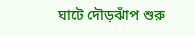ঘাটে দৌড়ঝাঁপ শুরু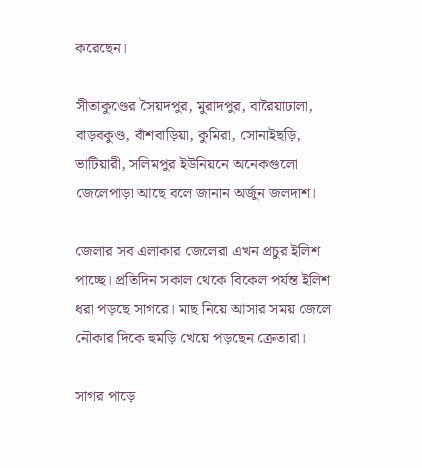করেছেন।

সীতাকুণ্ডের সৈয়দপুর, মুরাদপুর, বারৈয়াঢালা, বাড়বকুণ্ড, বাঁশবাড়িয়া, কুমিরা, সোনাইছড়ি, ভাটিয়ারী, সলিমপুর ইউনিয়নে অনেকগুলো জেলেপাড়া আছে বলে জানান অর্জুন জলদাশ।

জেলার সব এলাকার জেলেরা এখন প্রচুর ইলিশ পাচ্ছে। প্রতিদিন সকাল থেকে বিকেল পর্যন্ত ইলিশ ধরা পড়ছে সাগরে। মাছ নিয়ে আসার সময় জেলে নৌকার দিকে হুমড়ি খেয়ে পড়ছেন ক্রেতারা।

সাগর পাড়ে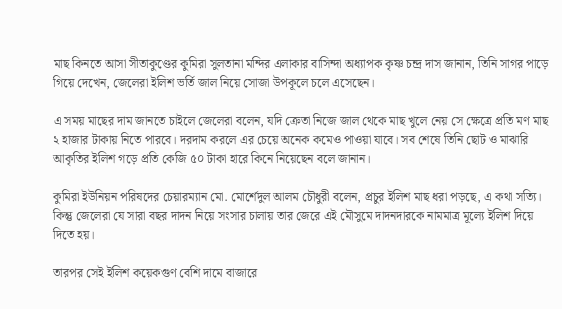মাছ কিনতে আসা সীতাকুণ্ডের কুমিরা সুলতানা মন্দির এলাকার বাসিন্দা অধ্যাপক কৃষ্ণ চন্দ্র দাস জানান, তিনি সাগর পাড়ে গিয়ে দেখেন, জেলেরা ইলিশ ভর্তি জাল নিয়ে সোজা উপকূলে চলে এসেছেন।

এ সময় মাছের দাম জানতে চাইলে জেলেরা বলেন, যদি ক্রেতা নিজে জাল থেকে মাছ খুলে নেয় সে ক্ষেত্রে প্রতি মণ মাছ ২ হাজার টাকায় নিতে পারবে। দরদাম করলে এর চেয়ে অনেক কমেও পাওয়া যাবে। সব শেষে তিনি ছোট ও মাঝারি আকৃতির ইলিশ গড়ে প্রতি কেজি ৫০ টাকা হারে কিনে নিয়েছেন বলে জানান।

কুমিরা ইউনিয়ন পরিষদের চেয়ারম্যান মো. মোর্শেদুল আলম চৌধুরী বলেন, প্রচুর ইলিশ মাছ ধরা পড়ছে, এ কথা সত্যি। কিন্তু জেলেরা যে সারা বছর দাদন নিয়ে সংসার চালায় তার জেরে এই মৌসুমে দাদনদারকে নামমাত্র মূল্যে ইলিশ দিয়ে দিতে হয়।

তারপর সেই ইলিশ কয়েকগুণ বেশি দামে বাজারে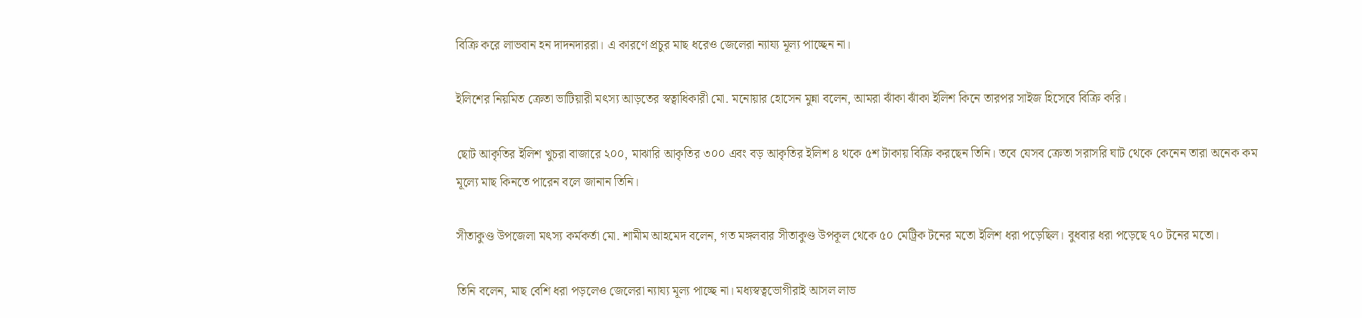বিক্রি করে লাভবান হন দাদনদাররা। এ কারণে প্রচুর মাছ ধরেও জেলেরা ন্যায্য মূল্য পাচ্ছেন না।

ইলিশের নিয়মিত ক্রেতা ভাটিয়ারী মৎস্য আড়তের স্বত্বাধিকারী মো. মনোয়ার হোসেন মুন্না বলেন, আমরা ঝাঁকা ঝাঁকা ইলিশ কিনে তারপর সাইজ হিসেবে বিক্রি করি।

ছোট আকৃতির ইলিশ খুচরা বাজারে ২০০, মাঝারি আকৃতির ৩০০ এবং বড় আকৃতির ইলিশ ৪ থকে ৫শ টাকায় বিক্রি করছেন তিনি। তবে যেসব ক্রেতা সরাসরি ঘাট থেকে কেনেন তারা অনেক কম মূল্যে মাছ কিনতে পারেন বলে জানান তিনি।

সীতাকুণ্ড উপজেলা মৎস্য কর্মকর্তা মো. শামীম আহমেদ বলেন, গত মঙ্গলবার সীতাকুণ্ড উপকূল থেকে ৫০ মেট্রিক টনের মতো ইলিশ ধরা পড়েছিল। বুধবার ধরা পড়েছে ৭০ টনের মতো।

তিনি বলেন, মাছ বেশি ধরা পড়লেও জেলেরা ন্যায্য মূল্য পাচ্ছে না। মধ্যস্বত্বভোগীরাই আসল লাভ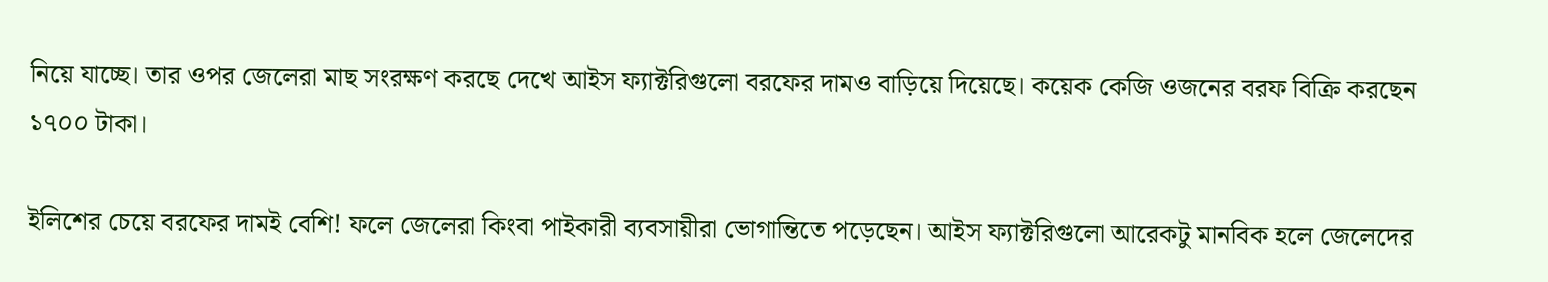নিয়ে যাচ্ছে। তার ওপর জেলেরা মাছ সংরক্ষণ করছে দেখে আইস ফ্যাক্টরিগুলো বরফের দামও বাড়িয়ে দিয়েছে। কয়েক কেজি ওজনের বরফ বিক্রি করছেন ১৭০০ টাকা।

ইলিশের চেয়ে বরফের দামই বেশি! ফলে জেলেরা কিংবা পাইকারী ব্যবসায়ীরা ভোগান্তিতে পড়েছেন। আইস ফ্যাক্টরিগুলো আরেকটু মানবিক হলে জেলেদের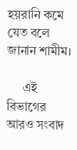হয়রানি কমে যেত বলে জানান শামীম।

     এই বিভাগের আরও সংবাদ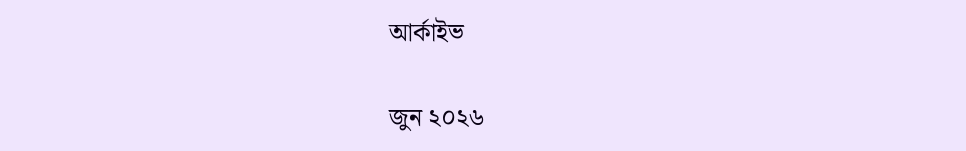আর্কাইভ

জুন ২০২৬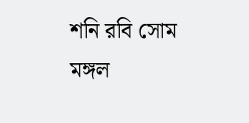শনি রবি সোম মঙ্গল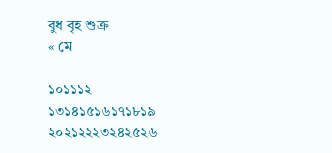বুধ বৃহ শুক্র
« মে

১০১১১২
১৩১৪১৫১৬১৭১৮১৯
২০২১২২২৩২৪২৫২৬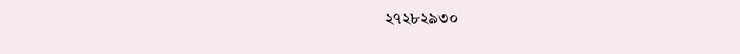২৭২৮২৯৩০